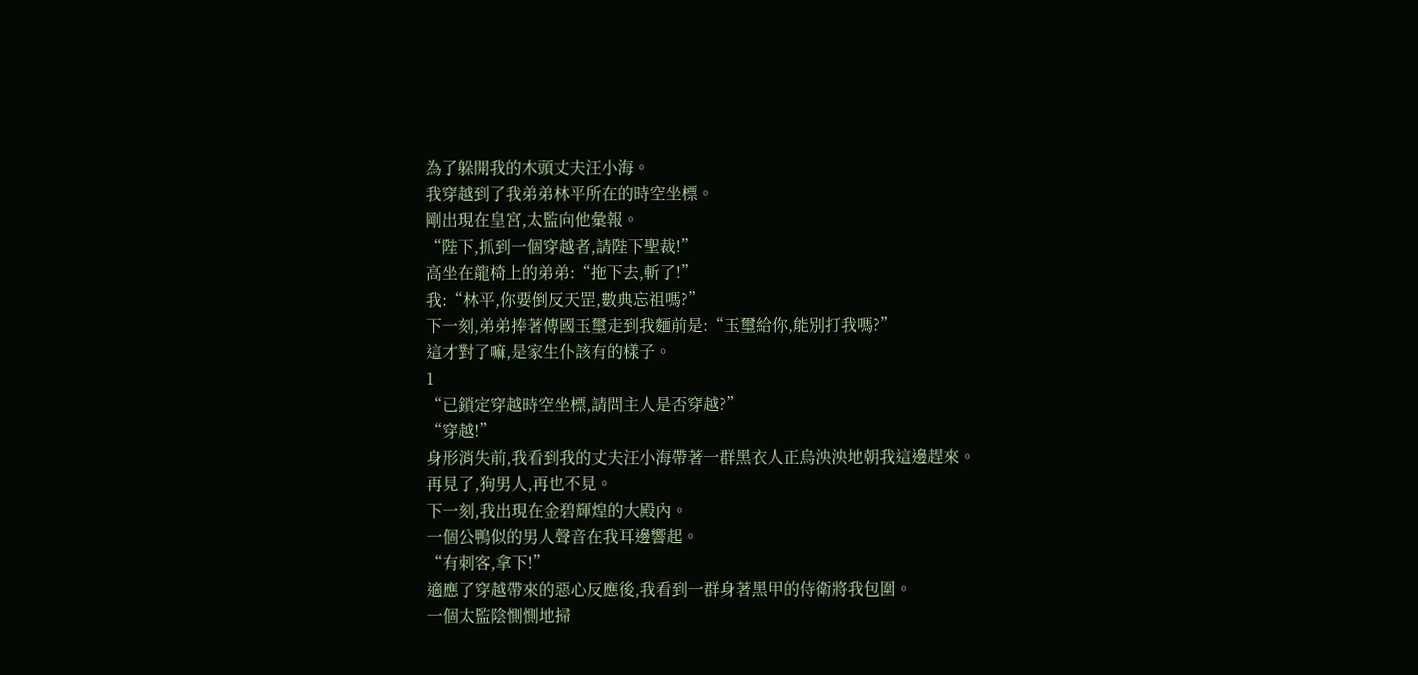為了躲開我的木頭丈夫汪小海。
我穿越到了我弟弟林平所在的時空坐標。
剛出現在皇宮,太監向他彙報。
“陛下,抓到一個穿越者,請陛下聖裁!”
高坐在龍椅上的弟弟:“拖下去,斬了!”
我:“林平,你要倒反天罡,數典忘祖嗎?”
下一刻,弟弟捧著傳國玉璽走到我麵前是:“玉璽給你,能別打我嗎?”
這才對了嘛,是家生仆該有的樣子。
1
“已鎖定穿越時空坐標,請問主人是否穿越?”
“穿越!”
身形消失前,我看到我的丈夫汪小海帶著一群黑衣人正烏泱泱地朝我這邊趕來。
再見了,狗男人,再也不見。
下一刻,我出現在金碧輝煌的大殿內。
一個公鴨似的男人聲音在我耳邊響起。
“有刺客,拿下!”
適應了穿越帶來的惡心反應後,我看到一群身著黑甲的侍衛將我包圍。
一個太監陰惻惻地掃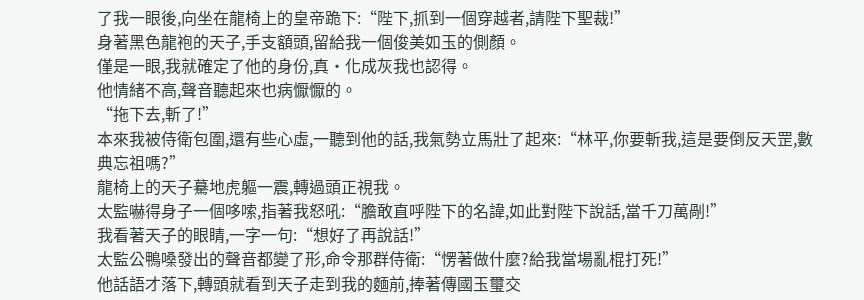了我一眼後,向坐在龍椅上的皇帝跪下:“陛下,抓到一個穿越者,請陛下聖裁!”
身著黑色龍袍的天子,手支額頭,留給我一個俊美如玉的側顏。
僅是一眼,我就確定了他的身份,真·化成灰我也認得。
他情緒不高,聲音聽起來也病懨懨的。
“拖下去,斬了!”
本來我被侍衛包圍,還有些心虛,一聽到他的話,我氣勢立馬壯了起來:“林平,你要斬我,這是要倒反天罡,數典忘祖嗎?”
龍椅上的天子驀地虎軀一震,轉過頭正視我。
太監嚇得身子一個哆嗦,指著我怒吼:“膽敢直呼陛下的名諱,如此對陛下說話,當千刀萬剮!”
我看著天子的眼睛,一字一句:“想好了再說話!”
太監公鴨嗓發出的聲音都變了形,命令那群侍衛:“愣著做什麼?給我當場亂棍打死!”
他話語才落下,轉頭就看到天子走到我的麵前,捧著傳國玉璽交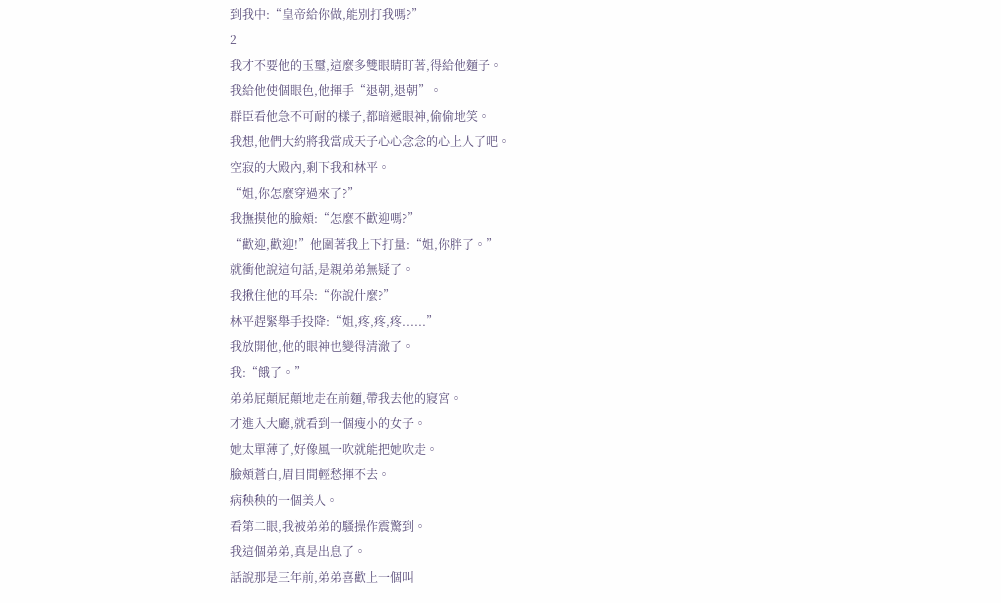到我中:“皇帝給你做,能別打我嗎?”
2
我才不要他的玉璽,這麼多雙眼睛盯著,得給他麵子。
我給他使個眼色,他揮手“退朝,退朝”。
群臣看他急不可耐的樣子,都暗遞眼神,偷偷地笑。
我想,他們大約將我當成天子心心念念的心上人了吧。
空寂的大殿內,剩下我和林平。
“姐,你怎麼穿過來了?”
我撫摸他的臉頰:“怎麼不歡迎嗎?”
“歡迎,歡迎!”他圍著我上下打量:“姐,你胖了。”
就衝他說這句話,是親弟弟無疑了。
我揪住他的耳朵:“你說什麼?”
林平趕緊舉手投降:“姐,疼,疼,疼......”
我放開他,他的眼神也變得清澈了。
我:“餓了。”
弟弟屁顛屁顛地走在前麵,帶我去他的寢宮。
才進入大廳,就看到一個瘦小的女子。
她太單薄了,好像風一吹就能把她吹走。
臉頰蒼白,眉目間輕愁揮不去。
病秧秧的一個美人。
看第二眼,我被弟弟的騷操作震驚到。
我這個弟弟,真是出息了。
話說那是三年前,弟弟喜歡上一個叫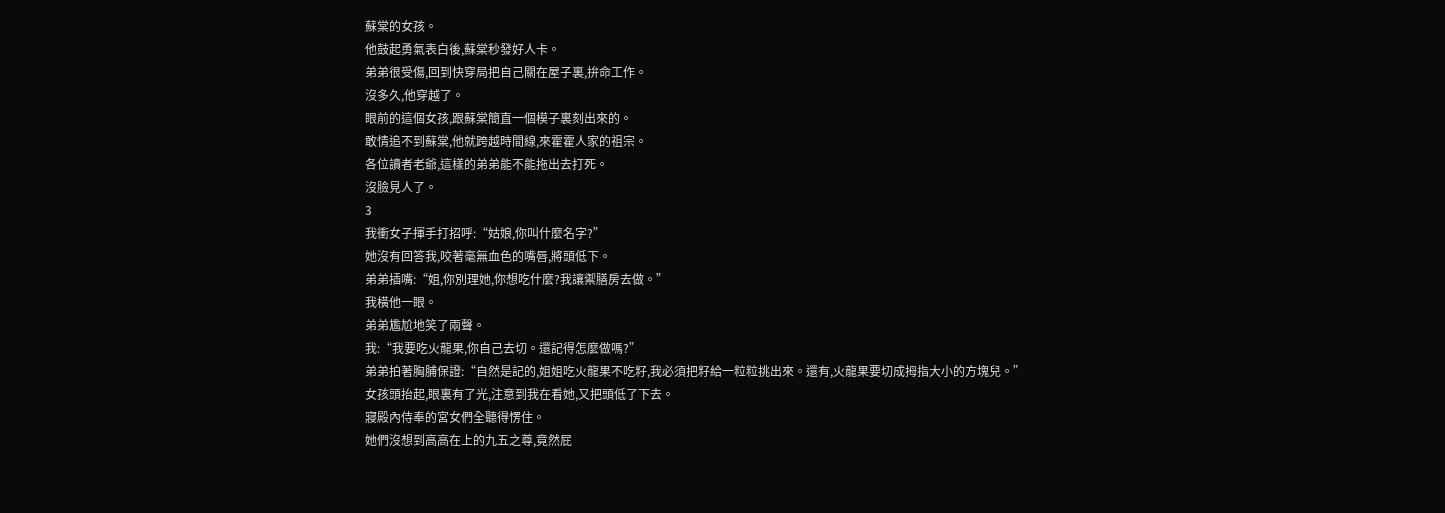蘇棠的女孩。
他鼓起勇氣表白後,蘇棠秒發好人卡。
弟弟很受傷,回到快穿局把自己關在屋子裏,拚命工作。
沒多久,他穿越了。
眼前的這個女孩,跟蘇棠簡直一個模子裏刻出來的。
敢情追不到蘇棠,他就跨越時間線,來霍霍人家的祖宗。
各位讀者老爺,這樣的弟弟能不能拖出去打死。
沒臉見人了。
3
我衝女子揮手打招呼:“姑娘,你叫什麼名字?”
她沒有回答我,咬著毫無血色的嘴唇,將頭低下。
弟弟插嘴:“姐,你別理她,你想吃什麼?我讓禦膳房去做。”
我橫他一眼。
弟弟尷尬地笑了兩聲。
我:“我要吃火龍果,你自己去切。還記得怎麼做嗎?”
弟弟拍著胸脯保證:“自然是記的,姐姐吃火龍果不吃籽,我必須把籽給一粒粒挑出來。還有,火龍果要切成拇指大小的方塊兒。”
女孩頭抬起,眼裏有了光,注意到我在看她,又把頭低了下去。
寢殿內侍奉的宮女們全聽得愣住。
她們沒想到高高在上的九五之尊,竟然屁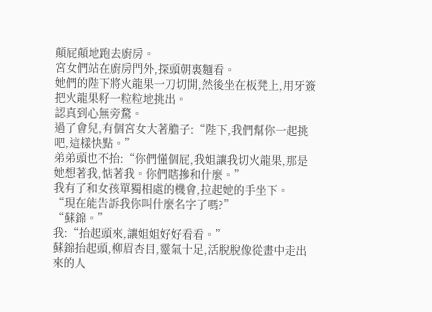顛屁顛地跑去廚房。
宮女們站在廚房門外,探頭朝裏麵看。
她們的陛下將火龍果一刀切開,然後坐在板凳上,用牙簽把火龍果籽一粒粒地挑出。
認真到心無旁騖。
過了會兒,有個宮女大著膽子:“陛下,我們幫你一起挑吧,這樣快點。”
弟弟頭也不抬:“你們懂個屁,我姐讓我切火龍果,那是她想著我,惦著我。你們瞎摻和什麼。”
我有了和女孩單獨相處的機會,拉起她的手坐下。
“現在能告訴我你叫什麼名字了嗎?”
“蘇錦。”
我:“抬起頭來,讓姐姐好好看看。”
蘇錦抬起頭,柳眉杏目,靈氣十足,活脫脫像從畫中走出來的人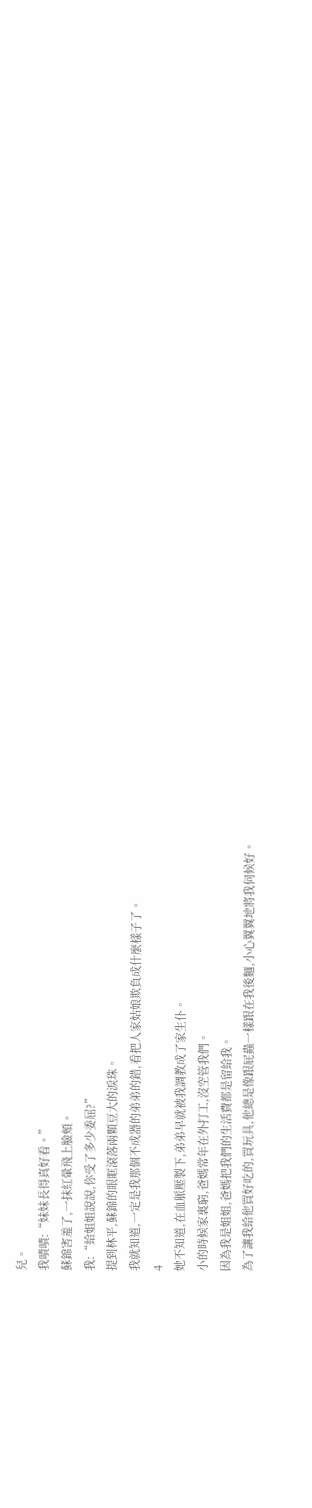兒。
我嘖嘖:“妹妹長得真好看。”
蘇錦害羞了,一抹紅暈飛上臉頰。
我:“給姐姐說說,你受了多少委屈?”
提到林平,蘇錦的眼眶滾落兩顆豆大的淚珠。
我就知道,一定是我那個不成器的弟弟的錯,看把人家姑娘欺負成什麼樣子了。
4
她不知道,在血脈壓製下,弟弟早就被我調教成了家生仆。
小的時候家裏窮,爸媽常年在外打工,沒空管我們。
因為我是姐姐,爸媽把我們的生活費都是留給我。
為了讓我給他買好吃的,買玩具,他總是像跟屁蟲一樣跟在我後麵,小心翼翼地將我伺候好。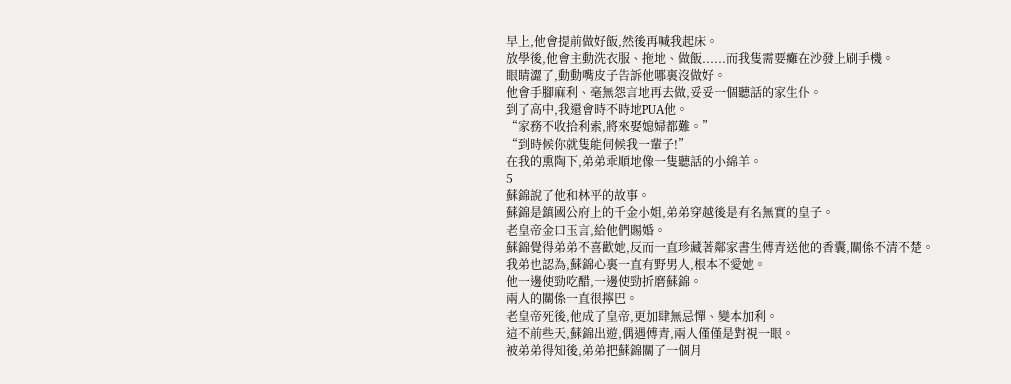早上,他會提前做好飯,然後再喊我起床。
放學後,他會主動洗衣服、拖地、做飯......而我隻需要癱在沙發上刷手機。
眼睛澀了,動動嘴皮子告訴他哪裏沒做好。
他會手腳麻利、毫無怨言地再去做,妥妥一個聽話的家生仆。
到了高中,我還會時不時地PUA他。
“家務不收拾利索,將來娶媳婦都難。”
“到時候你就隻能伺候我一輩子!”
在我的熏陶下,弟弟乖順地像一隻聽話的小綿羊。
5
蘇錦說了他和林平的故事。
蘇錦是鎮國公府上的千金小姐,弟弟穿越後是有名無實的皇子。
老皇帝金口玉言,給他們賜婚。
蘇錦覺得弟弟不喜歡她,反而一直珍藏著鄰家書生傅青送他的香囊,關係不清不楚。
我弟也認為,蘇錦心裏一直有野男人,根本不愛她。
他一邊使勁吃醋,一邊使勁折磨蘇錦。
兩人的關係一直很擰巴。
老皇帝死後,他成了皇帝,更加肆無忌憚、變本加利。
這不前些天,蘇錦出遊,偶遇傅青,兩人僅僅是對視一眼。
被弟弟得知後,弟弟把蘇錦關了一個月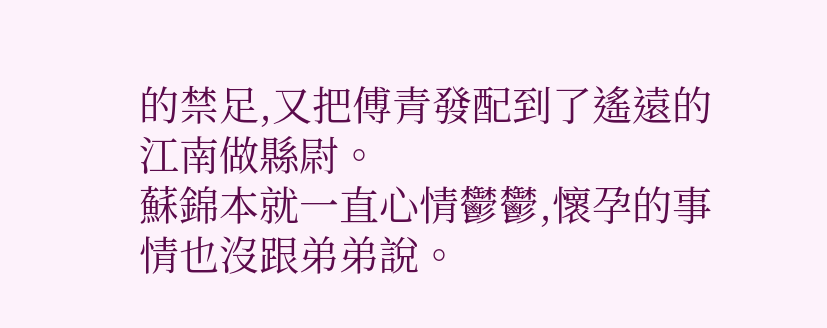的禁足,又把傅青發配到了遙遠的江南做縣尉。
蘇錦本就一直心情鬱鬱,懷孕的事情也沒跟弟弟說。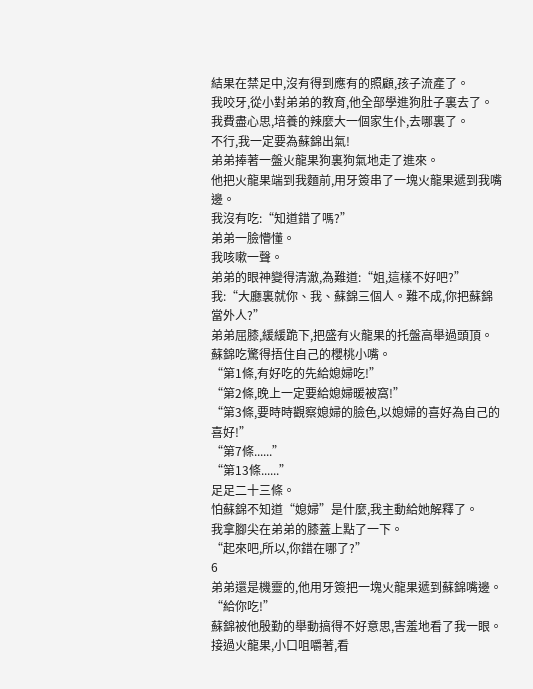結果在禁足中,沒有得到應有的照顧,孩子流產了。
我咬牙,從小對弟弟的教育,他全部學進狗肚子裏去了。
我費盡心思,培養的辣麼大一個家生仆,去哪裏了。
不行,我一定要為蘇錦出氣!
弟弟捧著一盤火龍果狗裏狗氣地走了進來。
他把火龍果端到我麵前,用牙簽串了一塊火龍果遞到我嘴邊。
我沒有吃:“知道錯了嗎?”
弟弟一臉懵懂。
我咳嗽一聲。
弟弟的眼神變得清澈,為難道:“姐,這樣不好吧?”
我:“大廳裏就你、我、蘇錦三個人。難不成,你把蘇錦當外人?”
弟弟屈膝,緩緩跪下,把盛有火龍果的托盤高舉過頭頂。
蘇錦吃驚得捂住自己的櫻桃小嘴。
“第1條,有好吃的先給媳婦吃!”
“第2條,晚上一定要給媳婦暖被窩!”
“第3條,要時時觀察媳婦的臉色,以媳婦的喜好為自己的喜好!”
“第7條......”
“第13條......”
足足二十三條。
怕蘇錦不知道“媳婦”是什麼,我主動給她解釋了。
我拿腳尖在弟弟的膝蓋上點了一下。
“起來吧,所以,你錯在哪了?”
6
弟弟還是機靈的,他用牙簽把一塊火龍果遞到蘇錦嘴邊。
“給你吃!”
蘇錦被他殷勤的舉動搞得不好意思,害羞地看了我一眼。
接過火龍果,小口咀嚼著,看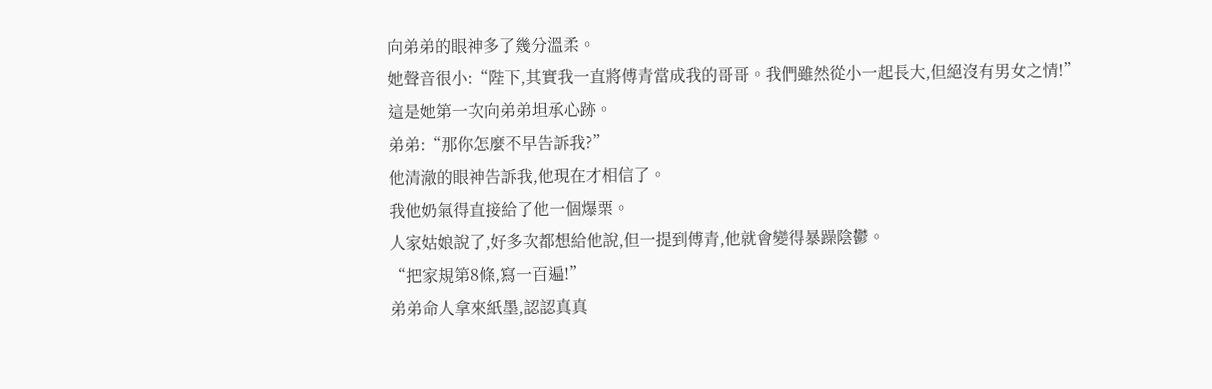向弟弟的眼神多了幾分溫柔。
她聲音很小:“陛下,其實我一直將傅青當成我的哥哥。我們雖然從小一起長大,但絕沒有男女之情!”
這是她第一次向弟弟坦承心跡。
弟弟:“那你怎麼不早告訴我?”
他清澈的眼神告訴我,他現在才相信了。
我他奶氣得直接給了他一個爆栗。
人家姑娘說了,好多次都想給他說,但一提到傅青,他就會變得暴躁陰鬱。
“把家規第8條,寫一百遍!”
弟弟命人拿來紙墨,認認真真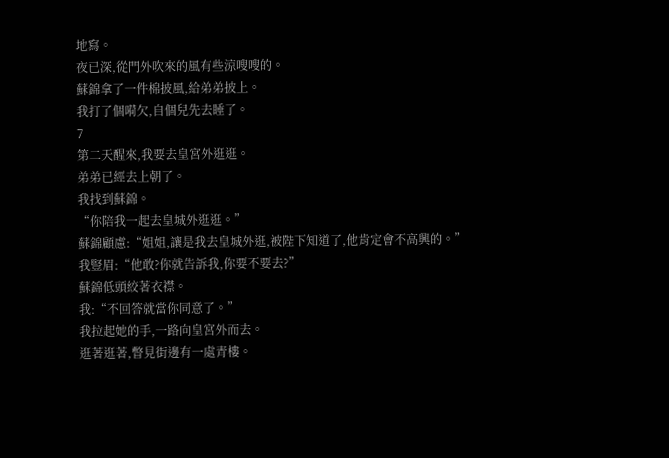地寫。
夜已深,從門外吹來的風有些涼嗖嗖的。
蘇錦拿了一件棉披風,給弟弟披上。
我打了個嗬欠,自個兒先去睡了。
7
第二天醒來,我要去皇宮外逛逛。
弟弟已經去上朝了。
我找到蘇錦。
“你陪我一起去皇城外逛逛。”
蘇錦顧慮:“姐姐,讓是我去皇城外逛,被陛下知道了,他肯定會不高興的。”
我豎眉:“他敢?你就告訴我,你要不要去?”
蘇錦低頭絞著衣襟。
我:“不回答就當你同意了。”
我拉起她的手,一路向皇宮外而去。
逛著逛著,瞥見街邊有一處青樓。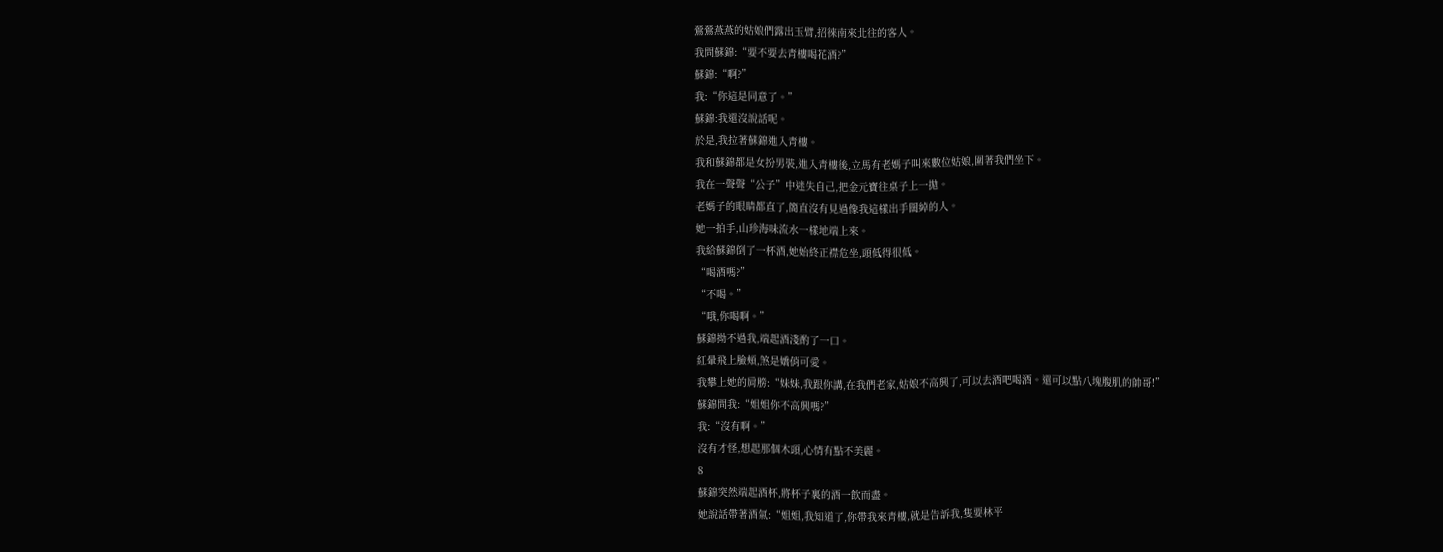鶯鶯燕燕的姑娘們露出玉臂,招徠南來北往的客人。
我問蘇錦:“要不要去青樓喝花酒?”
蘇錦:“啊?”
我:“你這是同意了。”
蘇錦:我還沒說話呢。
於是,我拉著蘇錦進入青樓。
我和蘇錦都是女扮男裝,進入青樓後,立馬有老媽子叫來數位姑娘,圍著我們坐下。
我在一聲聲“公子”中迷失自己,把金元寶往桌子上一拋。
老媽子的眼睛都直了,簡直沒有見過像我這樣出手闊綽的人。
她一拍手,山珍海味流水一樣地端上來。
我給蘇錦倒了一杯酒,她始終正襟危坐,頭低得很低。
“喝酒嗎?”
“不喝。”
“哦,你喝啊。”
蘇錦拗不過我,端起酒淺酌了一口。
紅暈飛上臉頰,煞是嬌俏可愛。
我攀上她的肩膀:“妹妹,我跟你講,在我們老家,姑娘不高興了,可以去酒吧喝酒。還可以點八塊腹肌的帥哥!”
蘇錦問我:“姐姐你不高興嗎?”
我:“沒有啊。”
沒有才怪,想起那個木頭,心情有點不美麗。
8
蘇錦突然端起酒杯,將杯子裏的酒一飲而盡。
她說話帶著酒氣:“姐姐,我知道了,你帶我來青樓,就是告訴我,隻要林平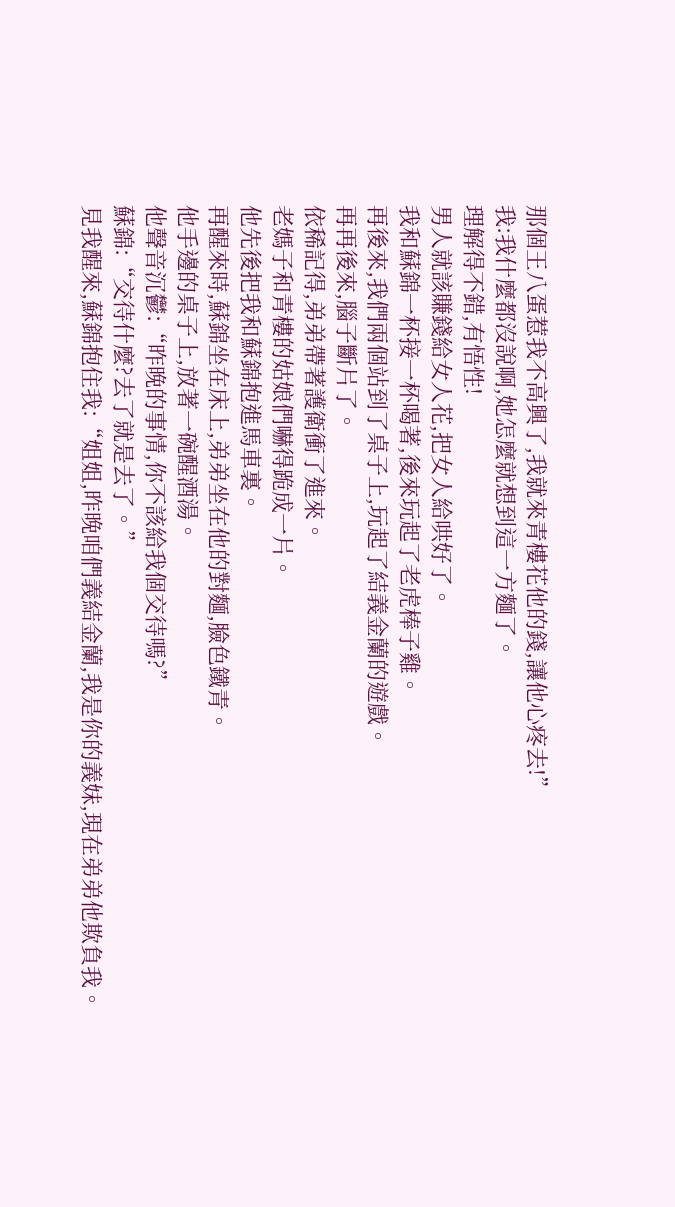那個王八蛋惹我不高興了,我就來青樓花他的錢,讓他心疼去!”
我:我什麼都沒說啊,她怎麼就想到這一方麵了。
理解得不錯,有悟性!
男人就該賺錢給女人花,把女人給哄好了。
我和蘇錦一杯接一杯喝著,後來玩起了老虎棒子雞。
再後來,我們兩個站到了桌子上,玩起了結義金蘭的遊戲。
再再後來,腦子斷片了。
依稀記得,弟弟帶著護衛衝了進來。
老媽子和青樓的姑娘們嚇得跪成一片。
他先後把我和蘇錦抱進馬車裏。
再醒來時,蘇錦坐在床上,弟弟坐在他的對麵,臉色鐵青。
他手邊的桌子上,放著一碗醒酒湯。
他聲音沉鬱:“昨晚的事情,你不該給我個交待嗎?”
蘇錦:“交待什麼?去了就是去了。”
見我醒來,蘇錦抱住我:“姐姐,昨晚咱們義結金蘭,我是你的義妹,現在弟弟他欺負我。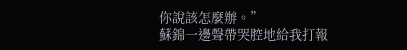你說該怎麼辦。”
蘇錦一邊聲帶哭腔地給我打報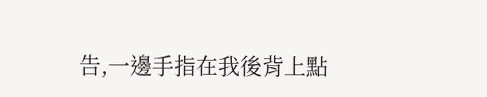告,一邊手指在我後背上點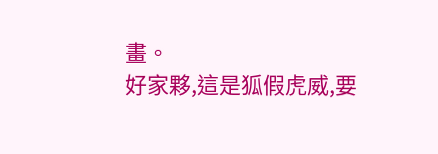畫。
好家夥,這是狐假虎威,要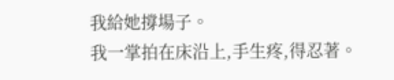我給她撐場子。
我一掌拍在床沿上,手生疼,得忍著。